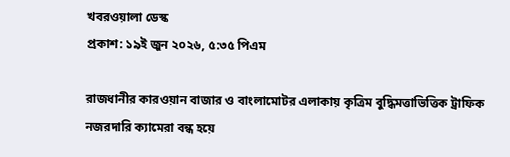খবরওয়ালা ডেস্ক
প্রকাশ: ১৯ই জুন ২০২৬, ৫:৩৫ পিএম

রাজধানীর কারওয়ান বাজার ও বাংলামোটর এলাকায় কৃত্রিম বুদ্ধিমত্তাভিত্তিক ট্রাফিক নজরদারি ক্যামেরা বন্ধ হয়ে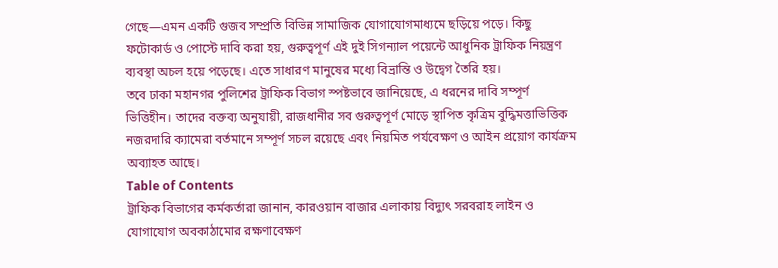গেছে—এমন একটি গুজব সম্প্রতি বিভিন্ন সামাজিক যোগাযোগমাধ্যমে ছড়িয়ে পড়ে। কিছু ফটোকার্ড ও পোস্টে দাবি করা হয়, গুরুত্বপূর্ণ এই দুই সিগন্যাল পয়েন্টে আধুনিক ট্রাফিক নিয়ন্ত্রণ ব্যবস্থা অচল হয়ে পড়েছে। এতে সাধারণ মানুষের মধ্যে বিভ্রান্তি ও উদ্বেগ তৈরি হয়।
তবে ঢাকা মহানগর পুলিশের ট্রাফিক বিভাগ স্পষ্টভাবে জানিয়েছে, এ ধরনের দাবি সম্পূর্ণ ভিত্তিহীন। তাদের বক্তব্য অনুযায়ী, রাজধানীর সব গুরুত্বপূর্ণ মোড়ে স্থাপিত কৃত্রিম বুদ্ধিমত্তাভিত্তিক নজরদারি ক্যামেরা বর্তমানে সম্পূর্ণ সচল রয়েছে এবং নিয়মিত পর্যবেক্ষণ ও আইন প্রয়োগ কার্যক্রম অব্যাহত আছে।
Table of Contents
ট্রাফিক বিভাগের কর্মকর্তারা জানান, কারওয়ান বাজার এলাকায় বিদ্যুৎ সরবরাহ লাইন ও যোগাযোগ অবকাঠামোর রক্ষণাবেক্ষণ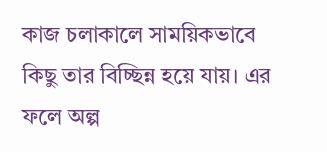কাজ চলাকালে সাময়িকভাবে কিছু তার বিচ্ছিন্ন হয়ে যায়। এর ফলে অল্প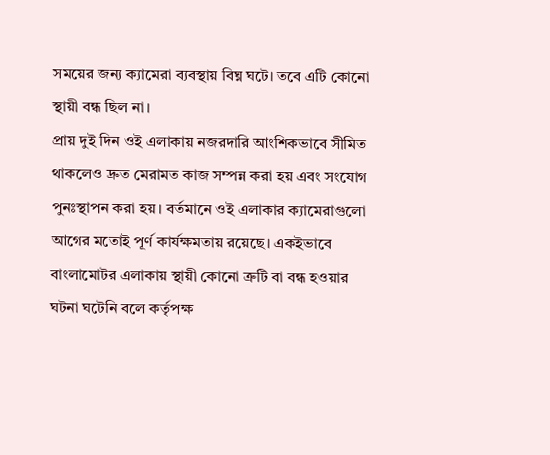সময়ের জন্য ক্যামেরা ব্যবস্থায় বিঘ্ন ঘটে। তবে এটি কোনো স্থায়ী বন্ধ ছিল না।
প্রায় দুই দিন ওই এলাকায় নজরদারি আংশিকভাবে সীমিত থাকলেও দ্রুত মেরামত কাজ সম্পন্ন করা হয় এবং সংযোগ পুনঃস্থাপন করা হয়। বর্তমানে ওই এলাকার ক্যামেরাগুলো আগের মতোই পূর্ণ কার্যক্ষমতায় রয়েছে। একইভাবে বাংলামোটর এলাকায় স্থায়ী কোনো ত্রুটি বা বন্ধ হওয়ার ঘটনা ঘটেনি বলে কর্তৃপক্ষ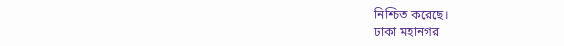নিশ্চিত করেছে।
ঢাকা মহানগর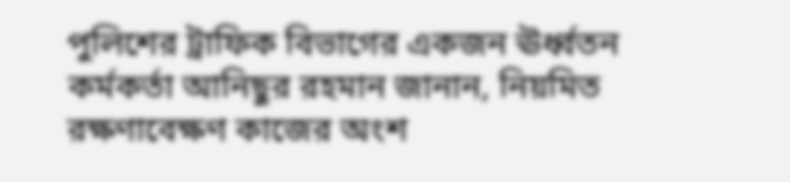পুলিশের ট্রাফিক বিভাগের একজন ঊর্ধ্বতন কর্মকর্তা আনিছুর রহমান জানান, নিয়মিত রক্ষণাবেক্ষণ কাজের অংশ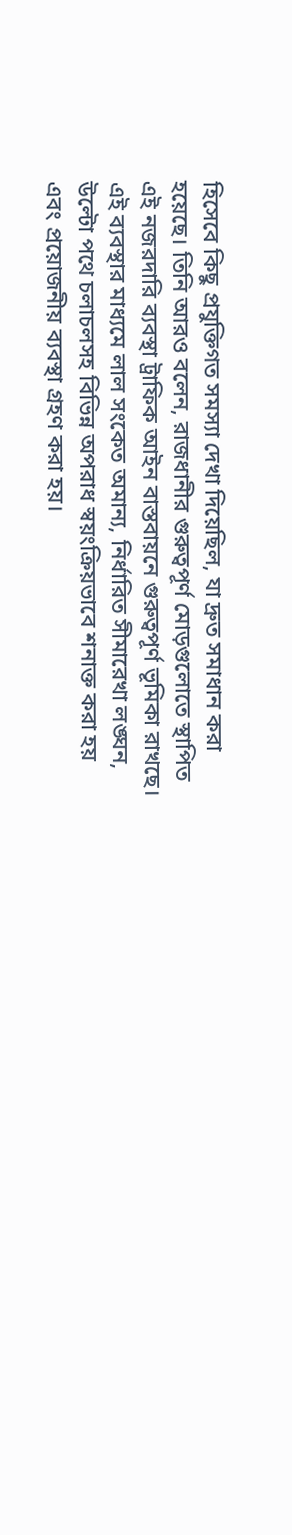হিসেবে কিছু প্রযুক্তিগত সমস্যা দেখা দিয়েছিল, যা দ্রুত সমাধান করা হয়েছে। তিনি আরও বলেন, রাজধানীর গুরুত্বপূর্ণ মোড়গুলোতে স্থাপিত এই নজরদারি ব্যবস্থা ট্রাফিক আইন বাস্তবায়নে গুরুত্বপূর্ণ ভূমিকা রাখছে।
এই ব্যবস্থার মাধ্যমে লাল সংকেত অমান্য, নির্ধারিত সীমারেখা লঙ্ঘন, উল্টো পথে চলাচলসহ বিভিন্ন অপরাধ স্বয়ংক্রিয়ভাবে শনাক্ত করা হয় এবং প্রয়োজনীয় ব্যবস্থা গ্রহণ করা হয়।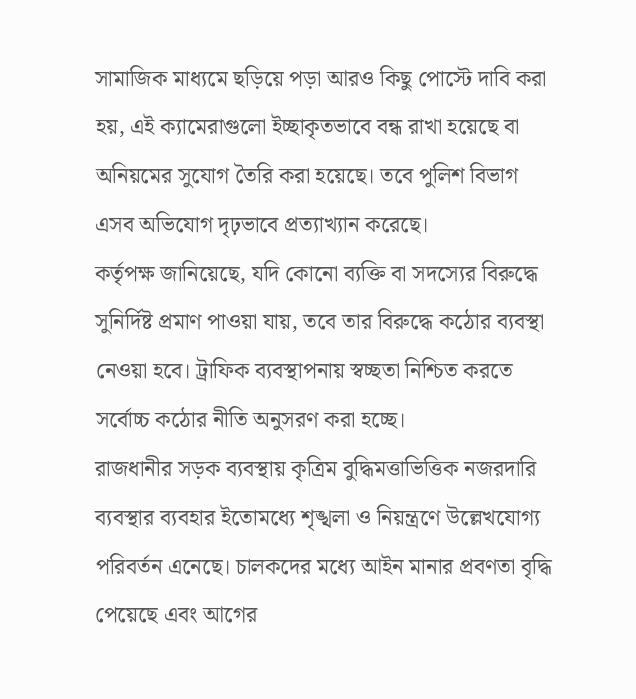সামাজিক মাধ্যমে ছড়িয়ে পড়া আরও কিছু পোস্টে দাবি করা হয়, এই ক্যামেরাগুলো ইচ্ছাকৃতভাবে বন্ধ রাখা হয়েছে বা অনিয়মের সুযোগ তৈরি করা হয়েছে। তবে পুলিশ বিভাগ এসব অভিযোগ দৃঢ়ভাবে প্রত্যাখ্যান করেছে।
কর্তৃপক্ষ জানিয়েছে, যদি কোনো ব্যক্তি বা সদস্যের বিরুদ্ধে সুনির্দিষ্ট প্রমাণ পাওয়া যায়, তবে তার বিরুদ্ধে কঠোর ব্যবস্থা নেওয়া হবে। ট্রাফিক ব্যবস্থাপনায় স্বচ্ছতা নিশ্চিত করতে সর্বোচ্চ কঠোর নীতি অনুসরণ করা হচ্ছে।
রাজধানীর সড়ক ব্যবস্থায় কৃত্রিম বুদ্ধিমত্তাভিত্তিক নজরদারি ব্যবস্থার ব্যবহার ইতোমধ্যে শৃঙ্খলা ও নিয়ন্ত্রণে উল্লেখযোগ্য পরিবর্তন এনেছে। চালকদের মধ্যে আইন মানার প্রবণতা বৃদ্ধি পেয়েছে এবং আগের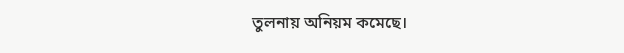তুলনায় অনিয়ম কমেছে।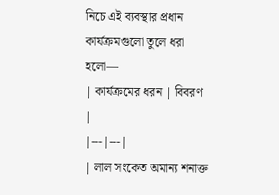নিচে এই ব্যবস্থার প্রধান কার্যক্রমগুলো তুলে ধরা হলো—
| কার্যক্রমের ধরন | বিবরণ |
|---|---|
| লাল সংকেত অমান্য শনাক্ত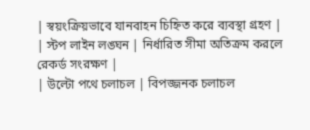| স্বয়ংক্রিয়ভাবে যানবাহন চিহ্নিত করে ব্যবস্থা গ্রহণ |
| স্টপ লাইন লঙ্ঘন | নির্ধারিত সীমা অতিক্রম করলে রেকর্ড সংরক্ষণ |
| উল্টো পথে চলাচল | বিপজ্জনক চলাচল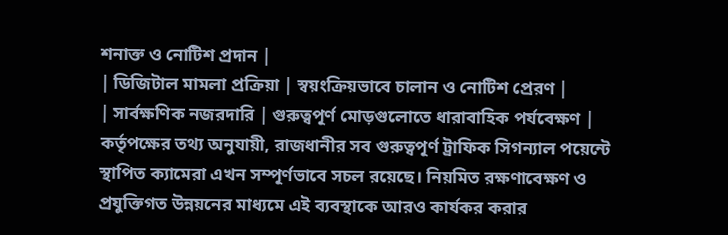শনাক্ত ও নোটিশ প্রদান |
| ডিজিটাল মামলা প্রক্রিয়া | স্বয়ংক্রিয়ভাবে চালান ও নোটিশ প্রেরণ |
| সার্বক্ষণিক নজরদারি | গুরুত্বপূর্ণ মোড়গুলোতে ধারাবাহিক পর্যবেক্ষণ |
কর্তৃপক্ষের তথ্য অনুযায়ী, রাজধানীর সব গুরুত্বপূর্ণ ট্রাফিক সিগন্যাল পয়েন্টে স্থাপিত ক্যামেরা এখন সম্পূর্ণভাবে সচল রয়েছে। নিয়মিত রক্ষণাবেক্ষণ ও প্রযুক্তিগত উন্নয়নের মাধ্যমে এই ব্যবস্থাকে আরও কার্যকর করার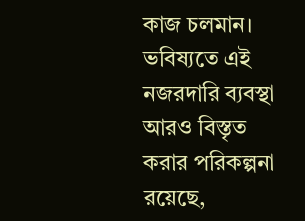কাজ চলমান।
ভবিষ্যতে এই নজরদারি ব্যবস্থা আরও বিস্তৃত করার পরিকল্পনা রয়েছে,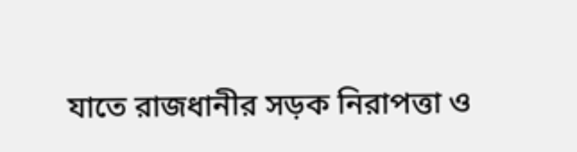যাতে রাজধানীর সড়ক নিরাপত্তা ও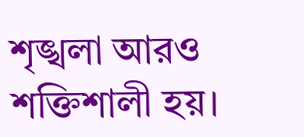শৃঙ্খলা আরও শক্তিশালী হয়।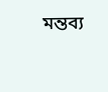মন্তব্য